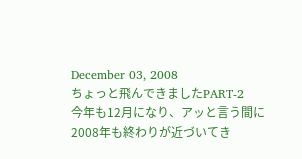December 03, 2008
ちょっと飛んできましたPART-2
今年も12月になり、アッと言う間に2008年も終わりが近づいてき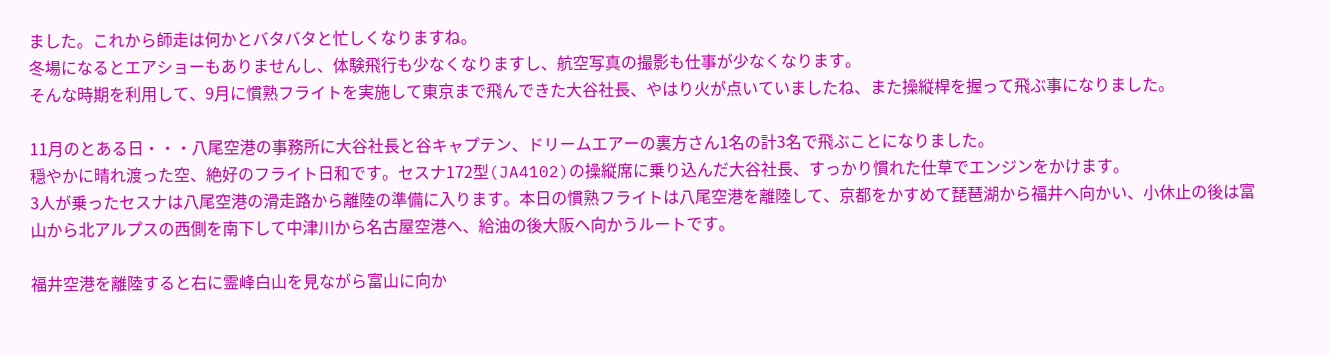ました。これから師走は何かとバタバタと忙しくなりますね。
冬場になるとエアショーもありませんし、体験飛行も少なくなりますし、航空写真の撮影も仕事が少なくなります。
そんな時期を利用して、9月に慣熟フライトを実施して東京まで飛んできた大谷社長、やはり火が点いていましたね、また操縦桿を握って飛ぶ事になりました。

11月のとある日・・・八尾空港の事務所に大谷社長と谷キャプテン、ドリームエアーの裏方さん1名の計3名で飛ぶことになりました。
穏やかに晴れ渡った空、絶好のフライト日和です。セスナ172型(JA4102)の操縦席に乗り込んだ大谷社長、すっかり慣れた仕草でエンジンをかけます。
3人が乗ったセスナは八尾空港の滑走路から離陸の準備に入ります。本日の慣熟フライトは八尾空港を離陸して、京都をかすめて琵琶湖から福井へ向かい、小休止の後は富山から北アルプスの西側を南下して中津川から名古屋空港へ、給油の後大阪へ向かうルートです。

福井空港を離陸すると右に霊峰白山を見ながら富山に向か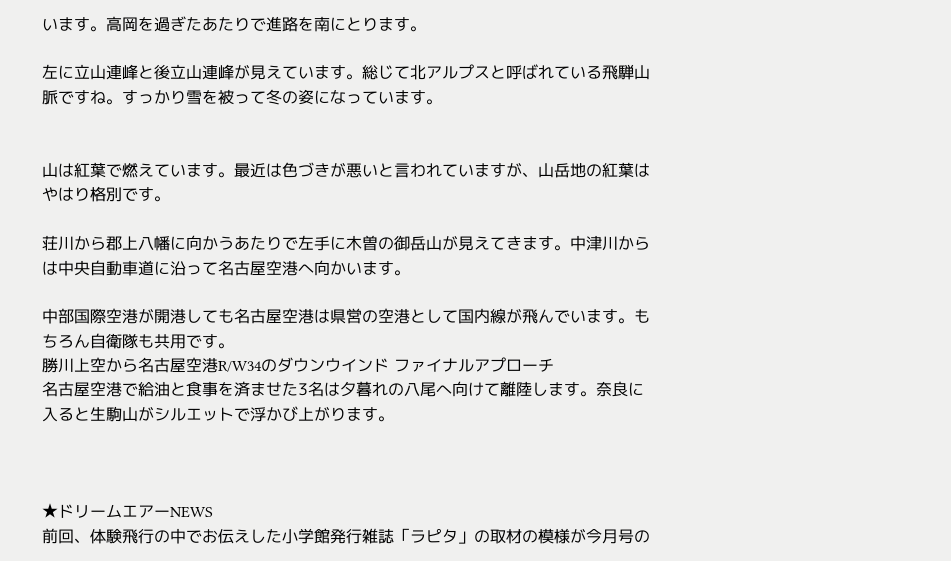います。高岡を過ぎたあたりで進路を南にとります。

左に立山連峰と後立山連峰が見えています。総じて北アルプスと呼ばれている飛騨山脈ですね。すっかり雪を被って冬の姿になっています。


山は紅葉で燃えています。最近は色づきが悪いと言われていますが、山岳地の紅葉はやはり格別です。

荘川から郡上八幡に向かうあたりで左手に木曽の御岳山が見えてきます。中津川からは中央自動車道に沿って名古屋空港へ向かいます。

中部国際空港が開港しても名古屋空港は県営の空港として国内線が飛んでいます。もちろん自衛隊も共用です。
勝川上空から名古屋空港R/W34のダウンウインド ファイナルアプローチ
名古屋空港で給油と食事を済ませた3名は夕暮れの八尾へ向けて離陸します。奈良に入ると生駒山がシルエットで浮かび上がります。



★ドリームエアーNEWS
前回、体験飛行の中でお伝えした小学館発行雑誌「ラピタ」の取材の模様が今月号の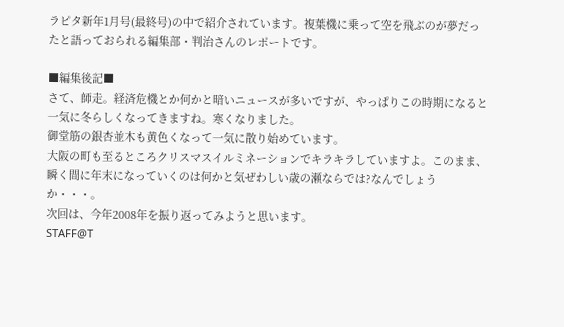ラピタ新年1月号(最終号)の中で紹介されています。複葉機に乗って空を飛ぶのが夢だったと語っておられる編集部・判治さんのレポートです。

■編集後記■
さて、師走。経済危機とか何かと暗いニュースが多いですが、やっぱりこの時期になると一気に冬らしくなってきますね。寒くなりました。
御堂筋の銀杏並木も黄色くなって一気に散り始めています。
大阪の町も至るところクリスマスイルミネーションでキラキラしていますよ。このまま、瞬く間に年末になっていくのは何かと気ぜわしい歳の瀬ならでは?なんでしょうか・・・。
次回は、今年2008年を振り返ってみようと思います。
STAFF@T